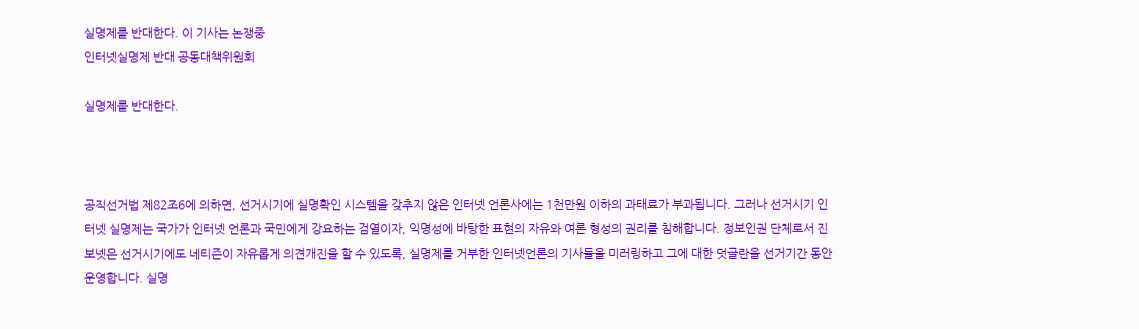실명제를 반대한다. 이 기사는 논쟁중
인터넷실명제 반대 공동대책위원회

실명제를 반대한다.



공직선거법 제82조6에 의하면, 선거시기에 실명확인 시스템을 갖추지 않은 인터넷 언론사에는 1천만원 이하의 과태료가 부과됩니다. 그러나 선거시기 인터넷 실명제는 국가가 인터넷 언론과 국민에게 강요하는 검열이자, 익명성에 바탕한 표현의 자유와 여론 형성의 권리를 침해합니다. 정보인권 단체로서 진보넷은 선거시기에도 네티즌이 자유롭게 의견개진을 할 수 있도록, 실명제를 거부한 인터넷언론의 기사들을 미러링하고 그에 대한 덧글란을 선거기간 동안 운영합니다. 실명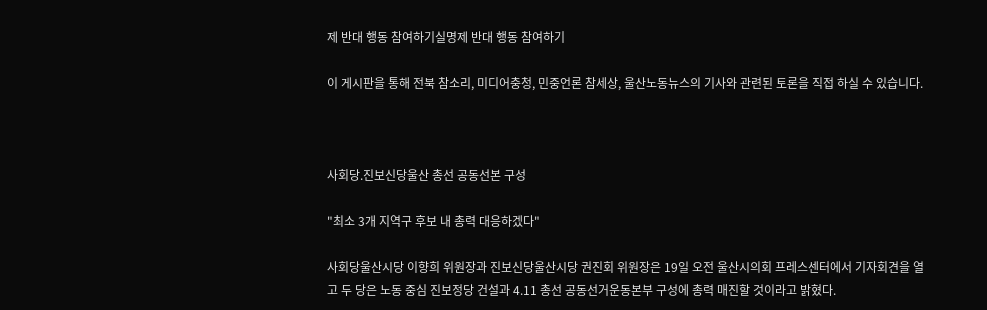제 반대 행동 참여하기실명제 반대 행동 참여하기

이 게시판을 통해 전북 참소리, 미디어충청, 민중언론 참세상, 울산노동뉴스의 기사와 관련된 토론을 직접 하실 수 있습니다.



사회당.진보신당울산 총선 공동선본 구성

"최소 3개 지역구 후보 내 총력 대응하겠다"

사회당울산시당 이향희 위원장과 진보신당울산시당 권진회 위원장은 19일 오전 울산시의회 프레스센터에서 기자회견을 열고 두 당은 노동 중심 진보정당 건설과 4.11 총선 공동선거운동본부 구성에 총력 매진할 것이라고 밝혔다.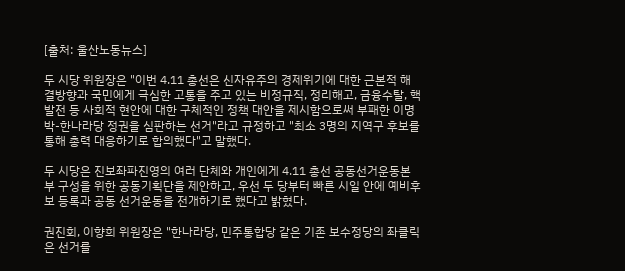[출처: 울산노동뉴스]

두 시당 위원장은 "이번 4.11 총선은 신자유주의 경제위기에 대한 근본적 해결방향과 국민에게 극심한 고통을 주고 있는 비정규직, 정리해고, 금융수탈, 핵발전 등 사회적 현안에 대한 구체적인 정책 대안을 제시함으로써 부패한 이명박-한나라당 정권을 심판하는 선거"라고 규정하고 "최소 3명의 지역구 후보를 통해 총력 대응하기로 합의했다"고 말했다.

두 시당은 진보좌파진영의 여러 단체와 개인에게 4.11 총선 공동선거운동본부 구성을 위한 공동기획단을 제안하고, 우선 두 당부터 빠른 시일 안에 예비후보 등록과 공동 선거운동을 전개하기로 했다고 밝혔다.

권진회, 이향희 위원장은 "한나라당, 민주통합당 같은 기존 보수정당의 좌클릭은 선거를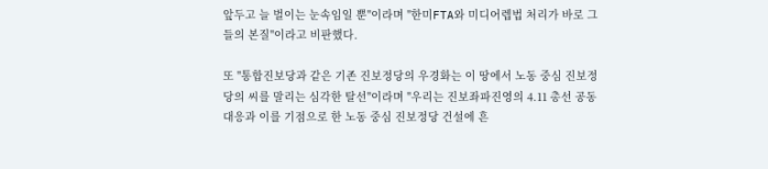앞두고 늘 벌이는 눈속임일 뿐"이라며 "한미FTA와 미디어렙법 처리가 바로 그들의 본질"이라고 비판했다.

또 "통합진보당과 같은 기존 진보정당의 우경화는 이 땅에서 노동 중심 진보정당의 씨를 말리는 심각한 탈선"이라며 "우리는 진보좌파진영의 4.11 총선 공동 대응과 이를 기점으로 한 노동 중심 진보정당 건설에 흔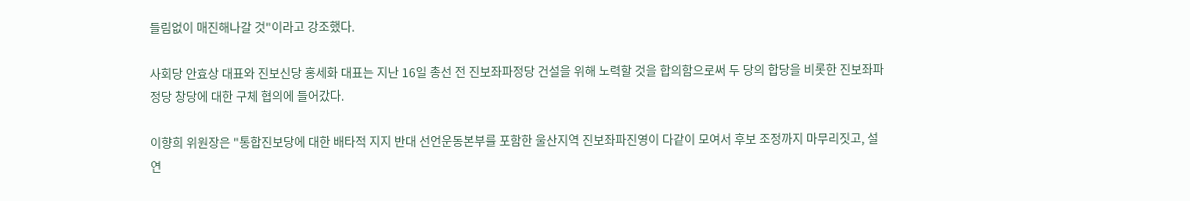들림없이 매진해나갈 것"이라고 강조했다.

사회당 안효상 대표와 진보신당 홍세화 대표는 지난 16일 총선 전 진보좌파정당 건설을 위해 노력할 것을 합의함으로써 두 당의 합당을 비롯한 진보좌파정당 창당에 대한 구체 협의에 들어갔다.

이향희 위원장은 "통합진보당에 대한 배타적 지지 반대 선언운동본부를 포함한 울산지역 진보좌파진영이 다같이 모여서 후보 조정까지 마무리짓고, 설 연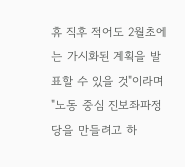휴 직후 적어도 2월초에는 가시화된 계획을 발표할 수 있을 것"이라며 "노동 중심 진보좌파정당을 만들려고 하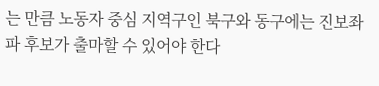는 만큼 노동자 중심 지역구인 북구와 동구에는 진보좌파 후보가 출마할 수 있어야 한다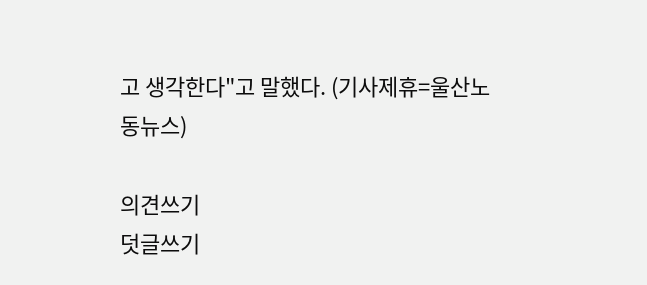고 생각한다"고 말했다. (기사제휴=울산노동뉴스)

의견쓰기
덧글쓰기